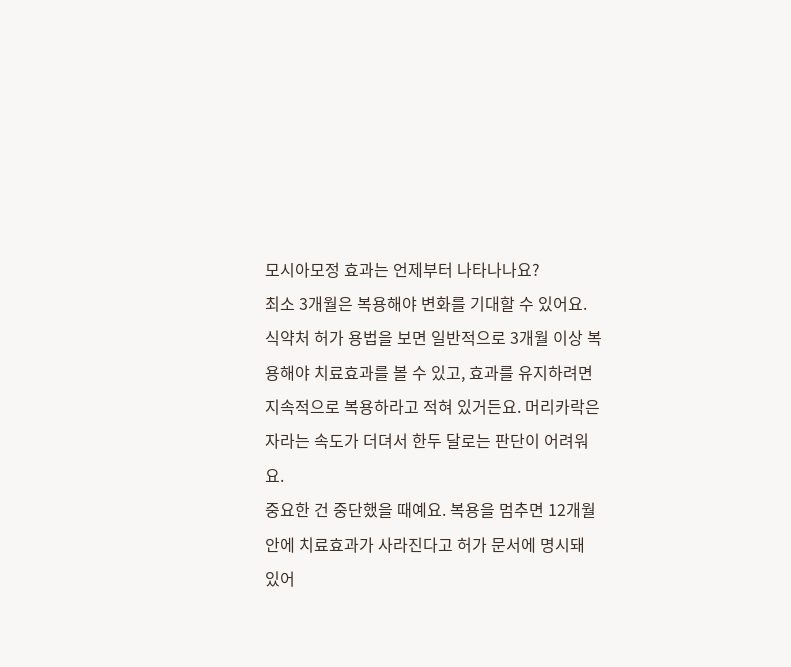모시아모정 효과는 언제부터 나타나나요?
최소 3개월은 복용해야 변화를 기대할 수 있어요. 식약처 허가 용법을 보면 일반적으로 3개월 이상 복용해야 치료효과를 볼 수 있고, 효과를 유지하려면 지속적으로 복용하라고 적혀 있거든요. 머리카락은 자라는 속도가 더뎌서 한두 달로는 판단이 어려워요.
중요한 건 중단했을 때예요. 복용을 멈추면 12개월 안에 치료효과가 사라진다고 허가 문서에 명시돼 있어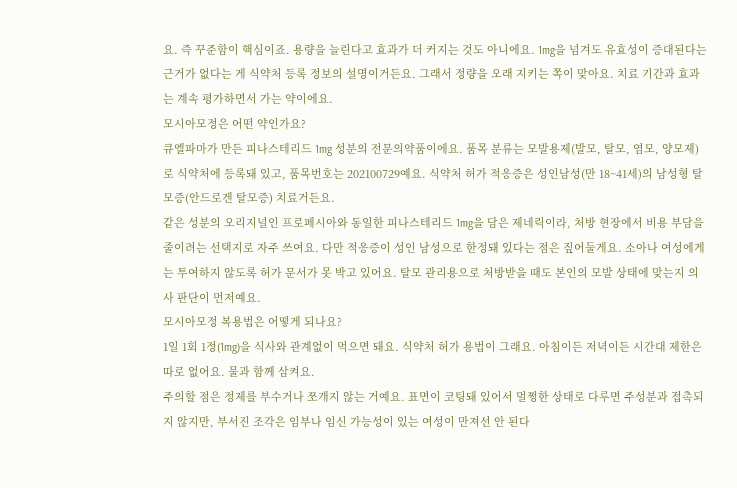요. 즉 꾸준함이 핵심이죠. 용량을 늘린다고 효과가 더 커지는 것도 아니에요. 1mg을 넘겨도 유효성이 증대된다는 근거가 없다는 게 식약처 등록 정보의 설명이거든요. 그래서 정량을 오래 지키는 쪽이 맞아요. 치료 기간과 효과는 계속 평가하면서 가는 약이에요.
모시아모정은 어떤 약인가요?
큐엘파마가 만든 피나스테리드 1mg 성분의 전문의약품이에요. 품목 분류는 모발용제(발모, 탈모, 염모, 양모제)로 식약처에 등록돼 있고, 품목번호는 202100729예요. 식약처 허가 적응증은 성인남성(만 18~41세)의 남성형 탈모증(안드로겐 탈모증) 치료거든요.
같은 성분의 오리지널인 프로페시아와 동일한 피나스테리드 1mg을 담은 제네릭이라, 처방 현장에서 비용 부담을 줄이려는 선택지로 자주 쓰여요. 다만 적응증이 성인 남성으로 한정돼 있다는 점은 짚어둘게요. 소아나 여성에게는 투여하지 않도록 허가 문서가 못 박고 있어요. 탈모 관리용으로 처방받을 때도 본인의 모발 상태에 맞는지 의사 판단이 먼저예요.
모시아모정 복용법은 어떻게 되나요?
1일 1회 1정(1mg)을 식사와 관계없이 먹으면 돼요. 식약처 허가 용법이 그래요. 아침이든 저녁이든 시간대 제한은 따로 없어요. 물과 함께 삼켜요.
주의할 점은 정제를 부수거나 쪼개지 않는 거예요. 표면이 코팅돼 있어서 멀쩡한 상태로 다루면 주성분과 접촉되지 않지만, 부서진 조각은 임부나 임신 가능성이 있는 여성이 만져선 안 된다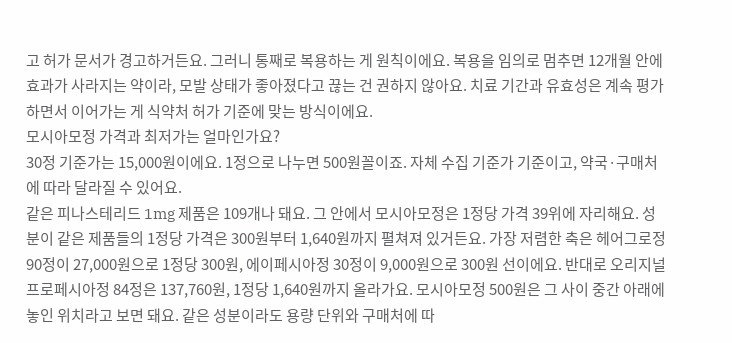고 허가 문서가 경고하거든요. 그러니 통째로 복용하는 게 원칙이에요. 복용을 임의로 멈추면 12개월 안에 효과가 사라지는 약이라, 모발 상태가 좋아졌다고 끊는 건 권하지 않아요. 치료 기간과 유효성은 계속 평가하면서 이어가는 게 식약처 허가 기준에 맞는 방식이에요.
모시아모정 가격과 최저가는 얼마인가요?
30정 기준가는 15,000원이에요. 1정으로 나누면 500원꼴이죠. 자체 수집 기준가 기준이고, 약국·구매처에 따라 달라질 수 있어요.
같은 피나스테리드 1mg 제품은 109개나 돼요. 그 안에서 모시아모정은 1정당 가격 39위에 자리해요. 성분이 같은 제품들의 1정당 가격은 300원부터 1,640원까지 펼쳐져 있거든요. 가장 저렴한 축은 헤어그로정 90정이 27,000원으로 1정당 300원, 에이페시아정 30정이 9,000원으로 300원 선이에요. 반대로 오리지널 프로페시아정 84정은 137,760원, 1정당 1,640원까지 올라가요. 모시아모정 500원은 그 사이 중간 아래에 놓인 위치라고 보면 돼요. 같은 성분이라도 용량 단위와 구매처에 따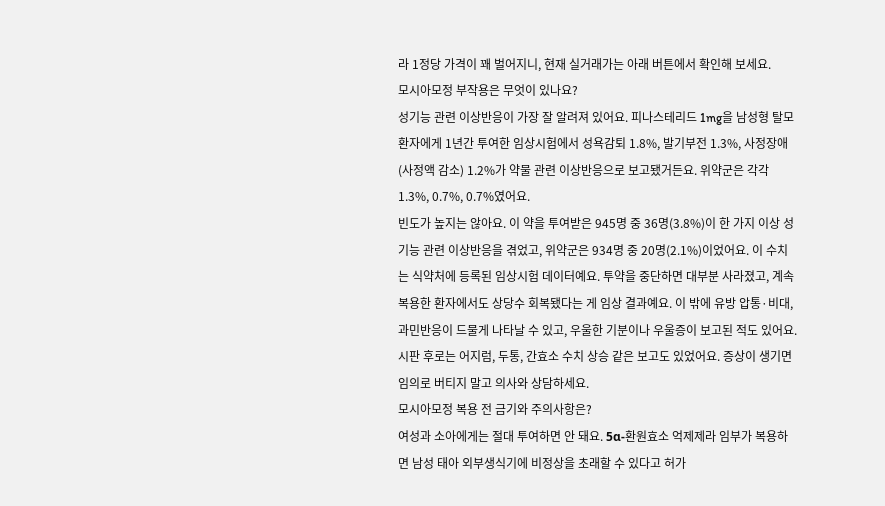라 1정당 가격이 꽤 벌어지니, 현재 실거래가는 아래 버튼에서 확인해 보세요.
모시아모정 부작용은 무엇이 있나요?
성기능 관련 이상반응이 가장 잘 알려져 있어요. 피나스테리드 1mg을 남성형 탈모 환자에게 1년간 투여한 임상시험에서 성욕감퇴 1.8%, 발기부전 1.3%, 사정장애(사정액 감소) 1.2%가 약물 관련 이상반응으로 보고됐거든요. 위약군은 각각 1.3%, 0.7%, 0.7%였어요.
빈도가 높지는 않아요. 이 약을 투여받은 945명 중 36명(3.8%)이 한 가지 이상 성기능 관련 이상반응을 겪었고, 위약군은 934명 중 20명(2.1%)이었어요. 이 수치는 식약처에 등록된 임상시험 데이터예요. 투약을 중단하면 대부분 사라졌고, 계속 복용한 환자에서도 상당수 회복됐다는 게 임상 결과예요. 이 밖에 유방 압통·비대, 과민반응이 드물게 나타날 수 있고, 우울한 기분이나 우울증이 보고된 적도 있어요. 시판 후로는 어지럼, 두통, 간효소 수치 상승 같은 보고도 있었어요. 증상이 생기면 임의로 버티지 말고 의사와 상담하세요.
모시아모정 복용 전 금기와 주의사항은?
여성과 소아에게는 절대 투여하면 안 돼요. 5α-환원효소 억제제라 임부가 복용하면 남성 태아 외부생식기에 비정상을 초래할 수 있다고 허가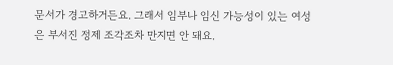문서가 경고하거든요. 그래서 임부나 임신 가능성이 있는 여성은 부서진 정제 조각조차 만지면 안 돼요.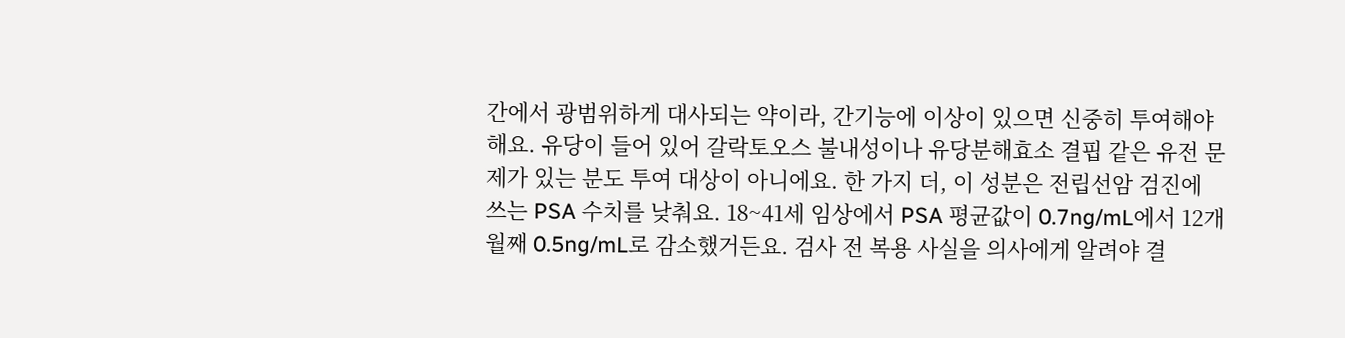간에서 광범위하게 대사되는 약이라, 간기능에 이상이 있으면 신중히 투여해야 해요. 유당이 들어 있어 갈락토오스 불내성이나 유당분해효소 결핍 같은 유전 문제가 있는 분도 투여 대상이 아니에요. 한 가지 더, 이 성분은 전립선암 검진에 쓰는 PSA 수치를 낮춰요. 18~41세 임상에서 PSA 평균값이 0.7ng/mL에서 12개월째 0.5ng/mL로 감소했거든요. 검사 전 복용 사실을 의사에게 알려야 결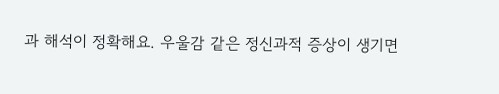과 해석이 정확해요. 우울감 같은 정신과적 증상이 생기면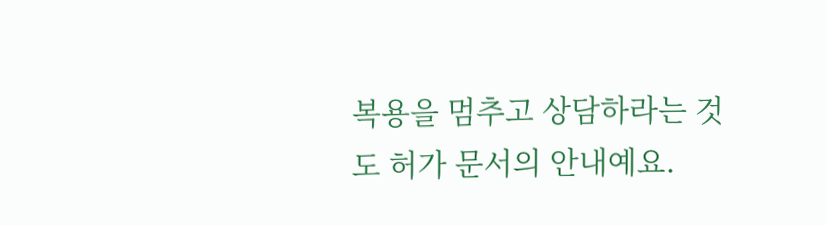복용을 멈추고 상담하라는 것도 허가 문서의 안내예요.